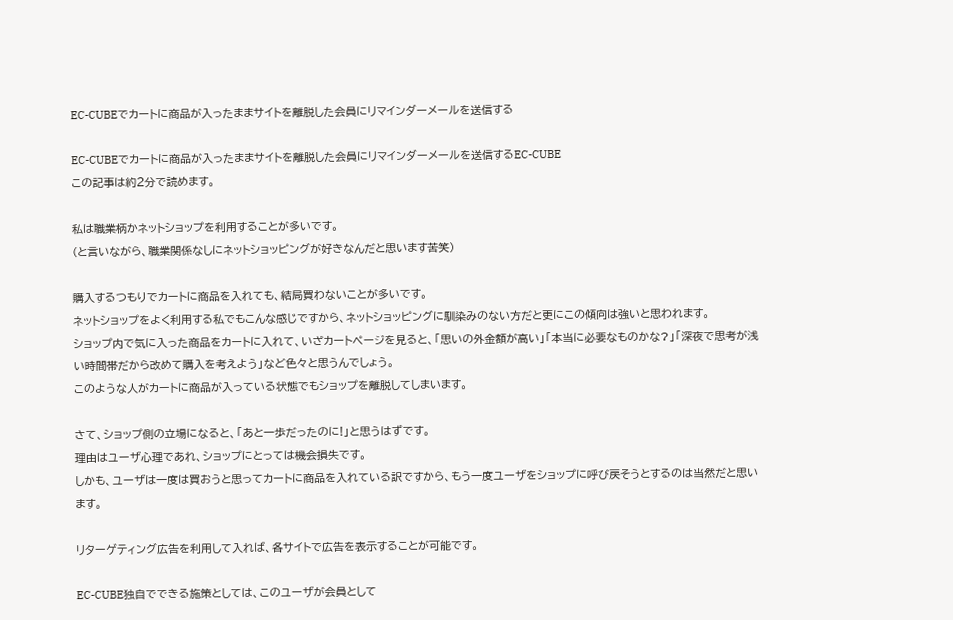EC-CUBEでカートに商品が入ったままサイトを離脱した会員にリマインダーメールを送信する

EC-CUBEでカートに商品が入ったままサイトを離脱した会員にリマインダーメールを送信するEC-CUBE
この記事は約2分で読めます。

私は職業柄かネットショップを利用することが多いです。
(と言いながら、職業関係なしにネットショッピングが好きなんだと思います苦笑)

購入するつもりでカートに商品を入れても、結局買わないことが多いです。
ネットショップをよく利用する私でもこんな感じですから、ネットショッピングに馴染みのない方だと更にこの傾向は強いと思われます。
ショップ内で気に入った商品をカートに入れて、いざカートページを見ると、「思いの外金額が高い」「本当に必要なものかな?」「深夜で思考が浅い時間帯だから改めて購入を考えよう」など色々と思うんでしょう。
このような人がカートに商品が入っている状態でもショップを離脱してしまいます。

さて、ショップ側の立場になると、「あと一歩だったのに!」と思うはずです。
理由はユーザ心理であれ、ショップにとっては機会損失です。
しかも、ユーザは一度は買おうと思ってカートに商品を入れている訳ですから、もう一度ユーザをショップに呼び戻そうとするのは当然だと思います。

リターゲティング広告を利用して入れば、各サイトで広告を表示することが可能です。

EC-CUBE独自でできる施策としては、このユーザが会員として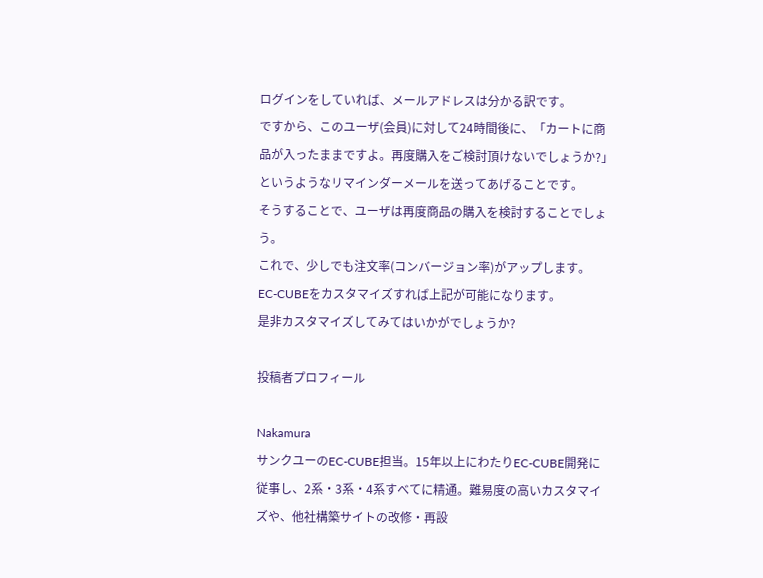ログインをしていれば、メールアドレスは分かる訳です。
ですから、このユーザ(会員)に対して24時間後に、「カートに商品が入ったままですよ。再度購入をご検討頂けないでしょうか?」というようなリマインダーメールを送ってあげることです。
そうすることで、ユーザは再度商品の購入を検討することでしょう。
これで、少しでも注文率(コンバージョン率)がアップします。
EC-CUBEをカスタマイズすれば上記が可能になります。
是非カスタマイズしてみてはいかがでしょうか?

投稿者プロフィール

Nakamura
サンクユーのEC-CUBE担当。15年以上にわたりEC-CUBE開発に従事し、2系・3系・4系すべてに精通。難易度の高いカスタマイズや、他社構築サイトの改修・再設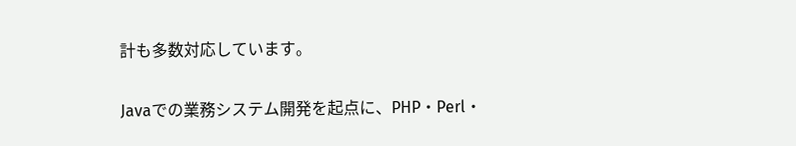計も多数対応しています。

Javaでの業務システム開発を起点に、PHP・Perl・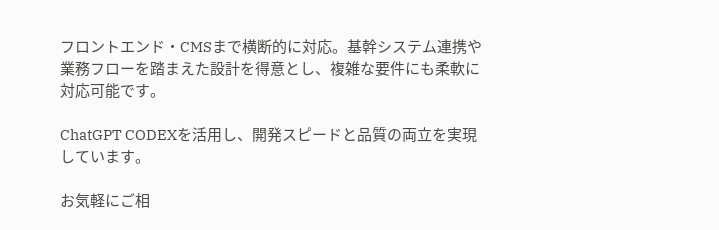フロントエンド・CMSまで横断的に対応。基幹システム連携や業務フローを踏まえた設計を得意とし、複雑な要件にも柔軟に対応可能です。

ChatGPT CODEXを活用し、開発スピードと品質の両立を実現しています。

お気軽にご相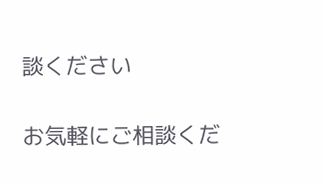談ください

お気軽にご相談くだ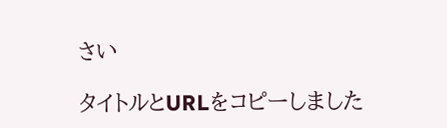さい

タイトルとURLをコピーしました